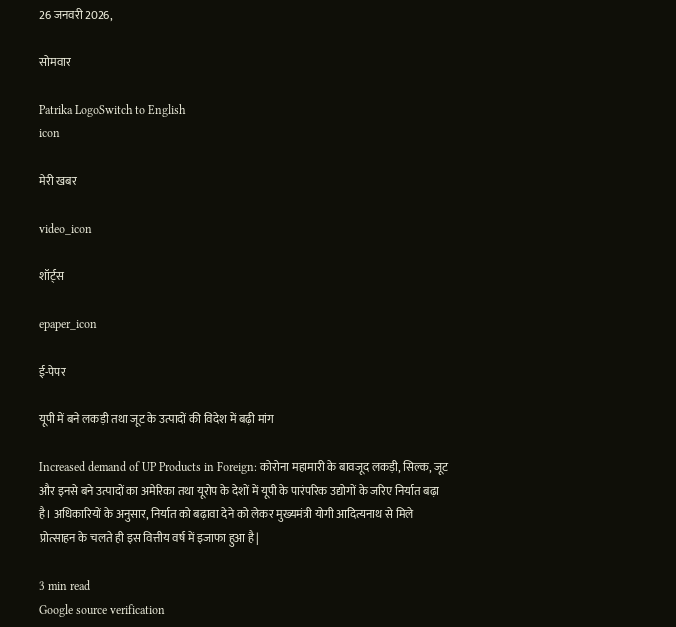26 जनवरी 2026,

सोमवार

Patrika LogoSwitch to English
icon

मेरी खबर

video_icon

शॉर्ट्स

epaper_icon

ई-पेपर

यूपी में बने लकड़ी तथा जूट के उत्पादों की विदेश में बढ़ी मांग

Increased demand of UP Products in Foreign: कोरोना महामारी के बावजूद लकड़ी, सिल्क, जूट और इनसे बने उत्पादों का अमेरिका तथा यूरोप के देशों में यूपी के पारंपरिक उद्योगों के जरिए निर्यात बढ़ा है। अधिकारियों के अनुसार, निर्यात को बढ़ावा देने को लेकर मुख्यमंत्री योगी आदित्यनाथ से मिले प्रोत्साहन के चलते ही इस वित्तीय वर्ष में इजाफा हुआ है|

3 min read
Google source verification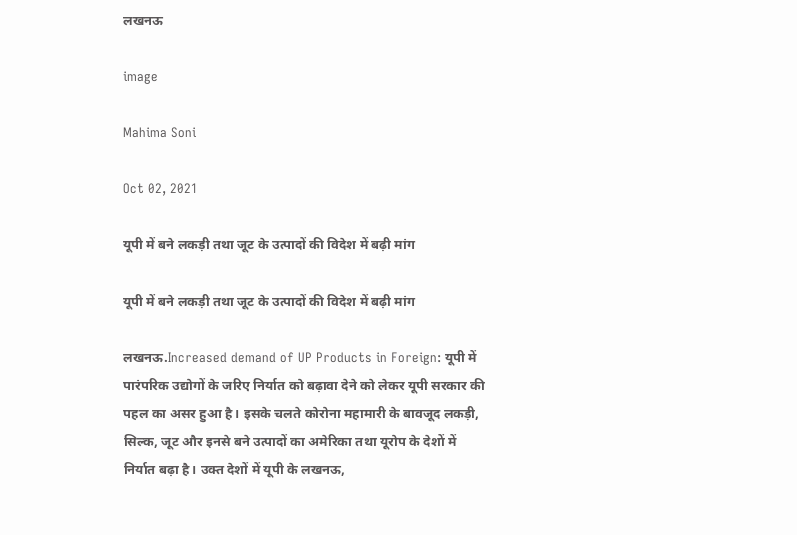लखनऊ

image

Mahima Soni

Oct 02, 2021

यूपी में बने लकड़ी तथा जूट के उत्पादों की विदेश में बढ़ी मांग

यूपी में बने लकड़ी तथा जूट के उत्पादों की विदेश में बढ़ी मांग

लखनऊ.Increased demand of UP Products in Foreign: यूपी में पारंपरिक उद्योगों के जरिए निर्यात को बढ़ावा देने को लेकर यूपी सरकार की पहल का असर हुआ है। इसके चलते कोरोना महामारी के बावजूद लकड़ी, सिल्क, जूट और इनसे बने उत्पादों का अमेरिका तथा यूरोप के देशों में निर्यात बढ़ा है। उक्त देशों में यूपी के लखनऊ,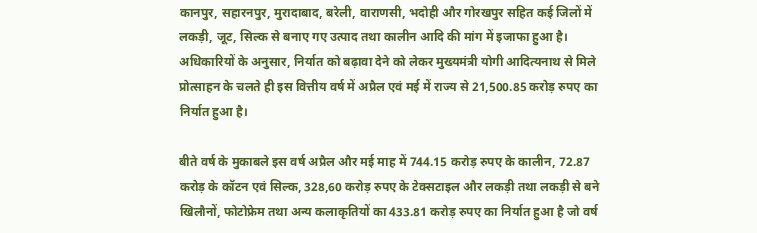कानपुर, सहारनपुर, मुरादाबाद, बरेली, वाराणसी, भदोही और गोरखपुर सहित कई जिलों में लकड़ी, जूट, सिल्क से बनाए गए उत्पाद तथा कालीन आदि की मांग में इजाफा हुआ है। अधिकारियों के अनुसार, निर्यात को बढ़ावा देने को लेकर मुख्यमंत्री योगी आदित्यनाथ से मिले प्रोत्साहन के चलते ही इस वित्तीय वर्ष में अप्रैल एवं मई में राज्य से 21,500.85 करोड़ रुपए का निर्यात हुआ है।

बीते वर्ष के मुकाबले इस वर्ष अप्रैल और मई माह में 744.15 करोड़ रुपए के कालीन, 72.87 करोड़ के कॉटन एवं सिल्क, 328,60 करोड़ रुपए के टेक्सटाइल और लकड़ी तथा लकड़ी से बने खिलौनों, फोटोफ्रेम तथा अन्य कलाकृतियों का 433.81 करोड़ रुपए का निर्यात हुआ है जो वर्ष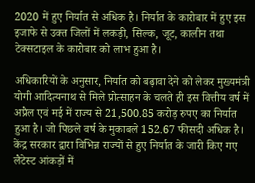2020 में हुए निर्यात से अधिक है। निर्यात के कारोबार में हुए इस इजाफे से उक्त जिलों में लकड़ी, सिल्क, जूट, कालीन तथा टेक्सटाइल के कारोबार को लाभ हुआ है।

अधिकारियों के अनुसार, निर्यात को बढ़ावा देने को लेकर मुख्यमंत्री योगी आदित्यनाथ से मिले प्रोत्साहन के चलते ही इस वित्तीय वर्ष में अप्रैल एवं मई में राज्य से 21,500.85 करोड़ रुपए का निर्यात हुआ है। जो पिछले वर्ष के मुकाबले 152.67 फीसदी अधिक है। केंद्र सरकार द्वारा विभिन्न राज्यों से हुए निर्यात के जारी किए गए लैटेस्ट आंकड़ों में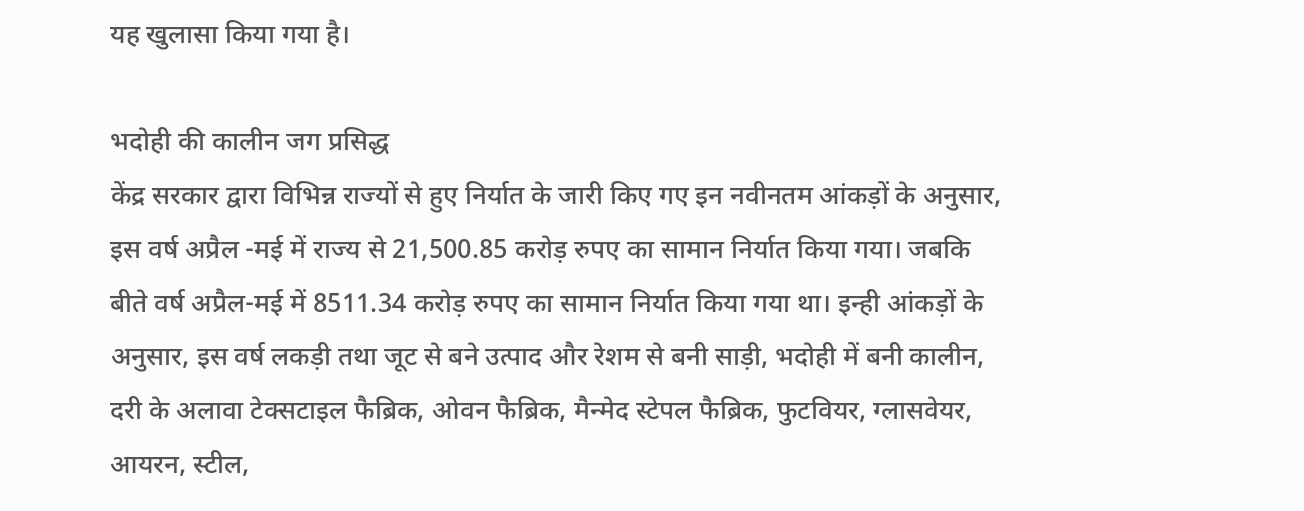यह खुलासा किया गया है।

भदोही की कालीन जग प्रसिद्ध
केंद्र सरकार द्वारा विभिन्न राज्यों से हुए निर्यात के जारी किए गए इन नवीनतम आंकड़ों के अनुसार, इस वर्ष अप्रैल -मई में राज्य से 21,500.85 करोड़ रुपए का सामान निर्यात किया गया। जबकि बीते वर्ष अप्रैल-मई में 8511.34 करोड़ रुपए का सामान निर्यात किया गया था। इन्ही आंकड़ों के अनुसार, इस वर्ष लकड़ी तथा जूट से बने उत्पाद और रेशम से बनी साड़ी, भदोही में बनी कालीन, दरी के अलावा टेक्सटाइल फैब्रिक, ओवन फैब्रिक, मैन्मेद स्टेपल फैब्रिक, फुटवियर, ग्लासवेयर, आयरन, स्टील,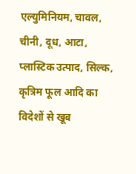एल्युमिनियम, चावल, चीनी, दूध, आटा, प्लास्टिक उत्पाद, सिल्क, कृत्रिम फूल आदि का विदेशों से खूब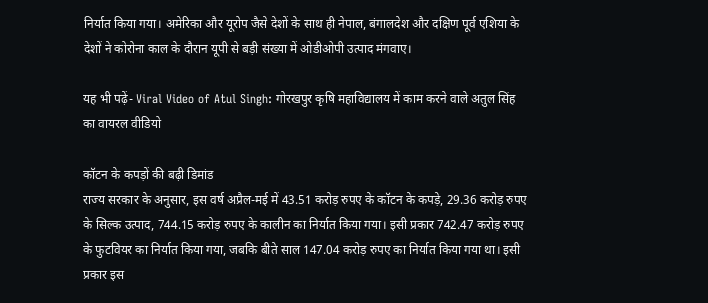निर्यात किया गया। अमेरिका और यूरोप जैसे देशों के साथ ही नेपाल, बंगालदेश और दक्षिण पूर्व एशिया के देशों ने कोरोना काल के दौरान यूपी से बड़ी संख्या में ओडीओपी उत्पाद मंगवाए।

यह भी पढ़ें- Viral Video of Atul Singh: गोरखपुर कृषि महाविद्यालय में काम करने वाले अतुल सिंह का वायरल वीडियो

कॉटन के कपड़ों की बढ़ी डिमांड
राज्य सरकार के अनुसार, इस वर्ष अप्रैल-मई में 43.51 करोड़ रुपए के कॉटन के कपड़े, 29.36 करोड़ रुपए के सिल्क उत्पाद, 744.15 करोड़ रुपए के कालीन का निर्यात किया गया। इसी प्रकार 742.47 करोड़ रुपए के फुटवियर का निर्यात किया गया, जबकि बीते साल 147.04 करोड़ रुपए का निर्यात किया गया था। इसी प्रकार इस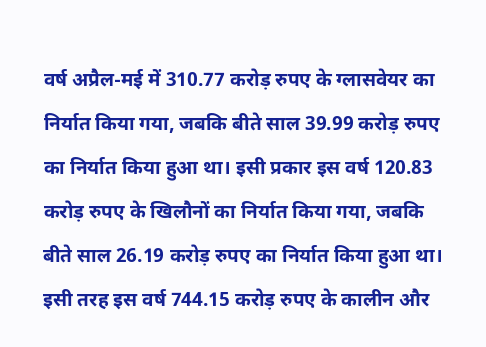वर्ष अप्रैल-मई में 310.77 करोड़ रुपए के ग्लासवेयर का निर्यात किया गया, जबकि बीते साल 39.99 करोड़ रुपए का निर्यात किया हुआ था। इसी प्रकार इस वर्ष 120.83 करोड़ रुपए के खिलौनों का निर्यात किया गया, जबकि बीते साल 26.19 करोड़ रुपए का निर्यात किया हुआ था। इसी तरह इस वर्ष 744.15 करोड़ रुपए के कालीन और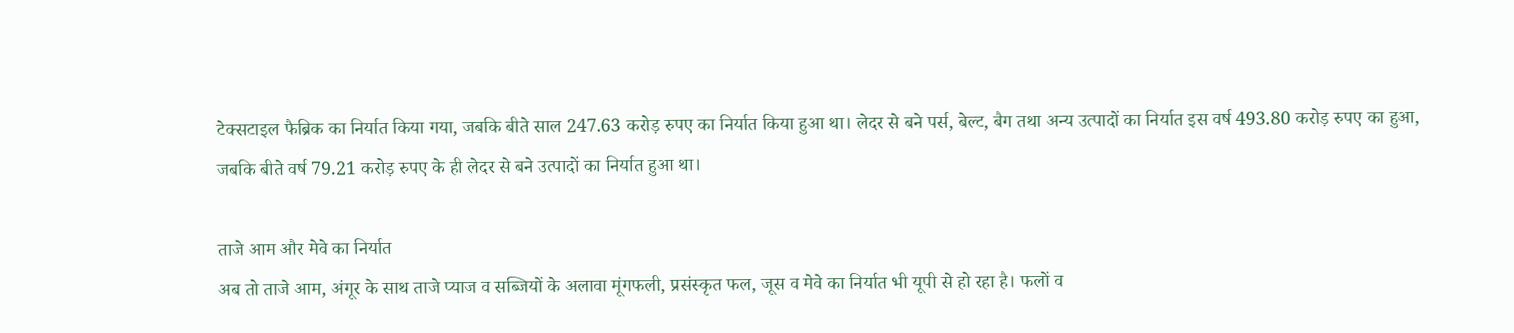टेक्सटाइल फैब्रिक का निर्यात किया गया, जबकि बीते साल 247.63 करोड़ रुपए का निर्यात किया हुआ था। लेदर से बने पर्स, बेल्ट, बैग तथा अन्य उत्पादों का निर्यात इस वर्ष 493.80 करोड़ रुपए का हुआ, जबकि बीते वर्ष 79.21 करोड़ रुपए के ही लेदर से बने उत्पादों का निर्यात हुआ था।

ताजे आम और मेवे का निर्यात
अब तो ताजे आम, अंगूर के साथ ताजे प्याज व सब्जियों के अलावा मूंगफली, प्रसंस्कृत फल, जूस व मेवे का निर्यात भी यूपी से हो रहा है। फलों व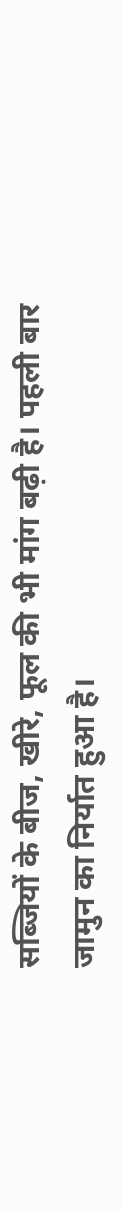सब्जियों के बीज, खीरे, फूल की भी मांग बढ़ी है। पहली बार जामुन का निर्यात हुआ है।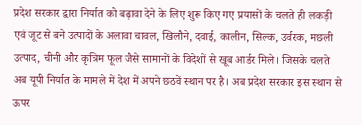प्रदेश सरकार द्वारा निर्यात को बढ़ावा देने के लिए शुरू किए गए प्रयासों के चलते ही लकड़ी एवं जूट से बने उत्पादों के अलावा चावल, खिलौने, दवाई, कालीन, सिल्क, उर्वरक, मछली उत्पाद, चीनी और कृत्रिम फूल जैसे सामानों के विदेशों से खूब आर्डर मिले। जिसके चलते अब यूपी निर्यात के मामले में देश में अपने छठवें स्थान पर है। अब प्रदेश सरकार इस स्थान से ऊपर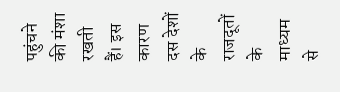पहुंचने की मंशा रखती हैं। इस कारण दस देशों के राजदूतों के माध्यम से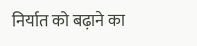निर्यात को बढ़ाने का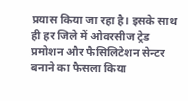प्रयास किया जा रहा है। इसके साथ ही हर जिले में ओवरसीज ट्रेड प्रमोशन और फैसिलिटेशन सेन्टर बनाने का फैसला किया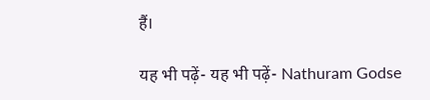हैं।

यह भी पढ़ें- यह भी पढ़ें- Nathuram Godse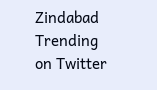Zindabad Trending on Twitter